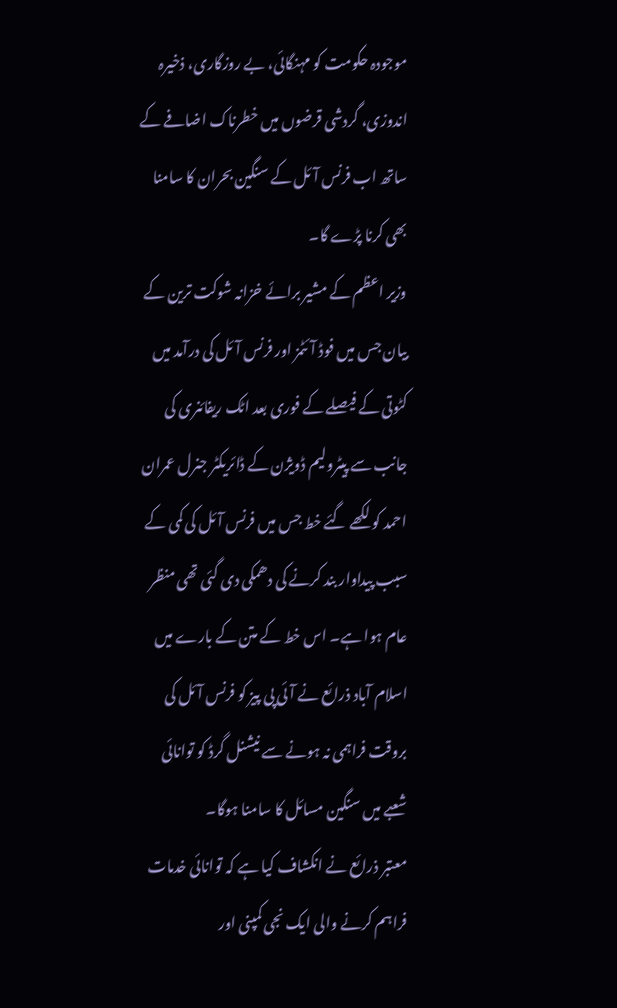موجودہ حکومت کو مہنگائی، بے روزگاری، ذخیرہ اندوزی، گردشی قرضوں میں خطرناک اضافے کے ساتھ اب فرنس آئل کے سنگین بحران کا سامنا بھی کرنا پڑے گا۔
وزیر اعظم کے مشیر برائے خزانہ شوکت ترین کے بیان جس میں فوڈ آئٹمز اور فرنس آئل کی درآمد میں کٹوتی کے فیصلے کے فوری بعد اٹک ریفائنری کی جانب سے پیٹرولیم ڈویژن کے ڈائریکٹر جنرل عمران احمد کو لکھے گئے خط جس میں فرنس آئل کی کمی کے سبب پیداوار بند کرنے کی دھمکی دی گئی تھی منظر عام ہوا ہے۔ اس خط کے متن کے بارے میں اسلام آباد ذرائع نے آئی پی پیز کو فرنس آئل کی بروقت فراہمی نہ ہونے سے نیشنل گرڈ کو توانائی شعبے میں سنگین مسائل کا سامنا ہوگا۔
معتبر ذرائع نے انکشاف کیا ہے کہ توانائی خدمات فراہم کرنے والی ایک نجی کمپنی اور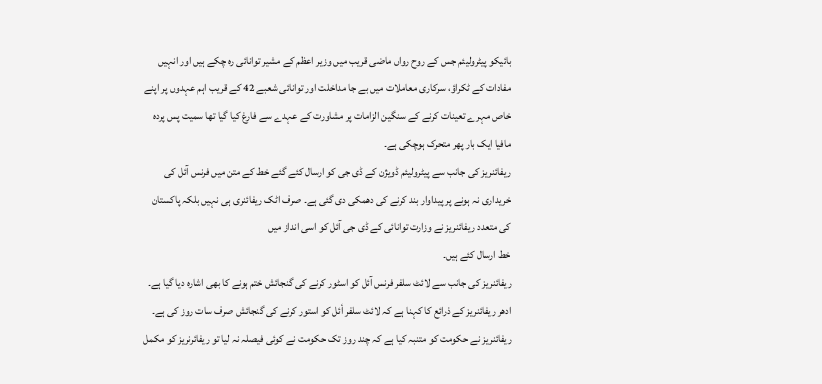بائیکو پیٹرولیئم جس کے روح رواں ماضی قریب میں وزیر اعظم کے مشیر توانائی رہ چکے ہیں اور انہیں مفادات کے ٹکراؤ، سرکاری معاملات میں بے جا مداخلت اور توانائی شعبے 42 کے قریب اہم عہدوں پر اپنے خاص مہرے تعینات کرنے کے سنگین الزامات پر مشاورت کے عہدے سے فارغ کیا گیا تھا سمیت پس پردہ مافیا ایک بار پھر متحرک ہوچکی ہے۔
ریفائنریز کی جانب سے پیٹرولیئم ڈویژن کے ڈی جی کو ارسال کئے گئے خط کے متن میں فرنس آئل کی خریداری نہ ہونے پر پیداوار بند کرنے کی دھمکی دی گئی ہے۔ صرف اٹک ریفائنری ہی نہیں بلکہ پاکستان کی متعدد ریفائنریز نے وزارت توانائی کے ڈی جی آئل کو اسی انداز میں
خط ارسال کئے ہیں۔
ریفائنریز کی جانب سے لائٹ سلفر فرنس آئل کو اسٹور کرنے کی گنجائش ختم ہونے کا بھی اشارہ دیا گیا ہے۔ ادھر ریفائنریز کے ذرائع کا کہنا ہے کہ لائٹ سلفر اٗئل کو استور کرنے کی گنجائش صرف سات روز کی ہے۔
ریفائنریز نے حکومت کو متنبہ کیا ہے کہ چند روز تک حکومت نے کوئی فیصلہ نہ لیا تو ریفائرنریز کو مکمل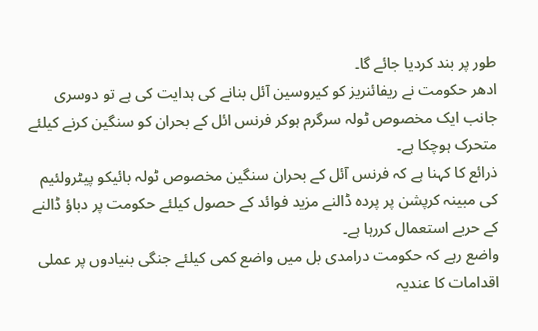طور پر بند کردیا جائے گا۔
ادھر حکومت نے ریفائنریز کو کیروسین آئل بنانے کی ہدایت کی ہے تو دوسری جانب ایک مخصوص ٹولہ سرگرم ہوکر فرنس ائل کے بحران کو سنگین کرنے کیلئے متحرک ہوچکا ہے۔
ذرائع کا کہنا ہے کہ فرنس آئل کے بحران سنگین مخصوص ٹولہ بائیکو پیٹرولئیم کی مبینہ کرپشن پر پردہ ڈالنے مزید فوائد کے حصول کیلئے حکومت پر دباؤ ڈالنے کے حربے استعمال کررہا ہے۔
واضع رہے کہ حکومت درامدی بل میں واضع کمی کیلئے جنگی بنیادوں پر عملی اقدامات کا عندیہ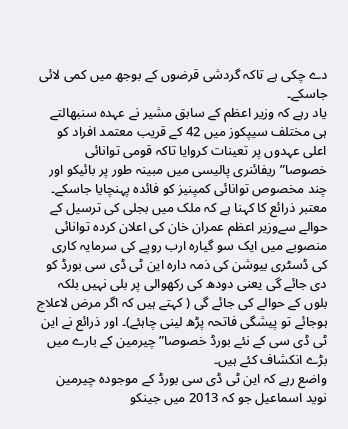دے چکی ہے تاکہ گردشی قرضوں کے بوجھ میں کمی لائی جاسکے۔
یاد رہے کہ وزیر اعظم کے سابق مشیر نے عہدہ سنبھالتے ہی مختلف سیپکوز میں 42 کے قریب معتمد افراد کو اعلی عہدوں پر تعینات کروایا تاکہ قومی توانائی خصوصا” ریفائنری پالیسی میں مبینہ طور پر بائیکو اور چند مخصوص توانائی کمپنیز کو فائدہ پہنچایا جاسکے۔
معتبر ذرائع کا کہنا ہے کہ ملک میں بجلی کی ترسیل کے حوالے سےوزیر اعظم عمران خان کی اعلان کردہ توانائی منصوبے میں ایک سو گیارہ ارب روپے کی سرمایہ کاری کی ڈسٹری بیوشن کی ذمہ دارہ این ٹی ڈی سی بورڈ کو دی جائے گی یعنی دودھ کی رکھوالی پر بلی نہیں بلکہ بلوں کے حوالے کی جائے گی ( کہتے ہیں کہ اگر مرض لاعلاج ہوجائے تو پیشگی فاتحہ پڑھ لینی چاہئے)۔ اور ذرائع نے این ٹی ڈی سی کے نئے بورڈ خصوصا” چیرمین کے بارے میں بڑے انکشاف کئے ہیں۔
واضع رہے کہ این ٹی ڈی سی بورڈ کے موجودہ چیرمین نوید اسماعیل جو کہ 2013 میں جینکو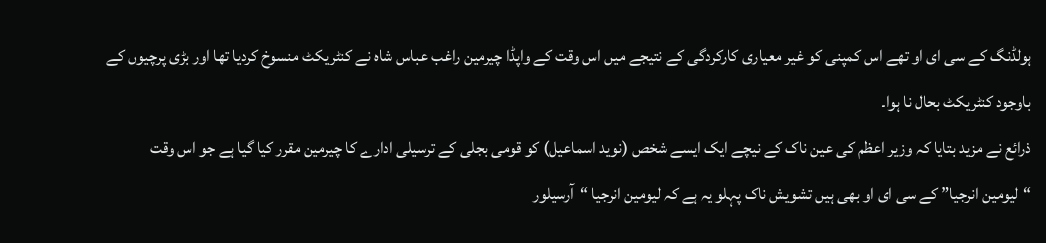ہولڈنگ کے سی ای او تھے اس کمپنی کو غیر معیاری کارکردگی کے نتیجے میں اس وقت کے واپڈا چیرمین راغب عباس شاہ نے کنٹریکٹ منسوخ کردیا تھا اور بڑی پرچیوں کے باوجود کنٹریکٹ بحال نا ہوا۔
ذرائع نے مزید بتایا کہ وزیر اعظم کی عین ناک کے نیچے ایک ایسے شخص (نوید اسماعیل) کو قومی بجلی کے ترسیلی ادارے کا چیرمین مقرر کیا گیا ہے جو اس وقت “لیومین انرجیا” کے سی ای او بھی ہیں تشویش ناک پہلو یہ ہے کہ لیومین انرجیا “آرسیلور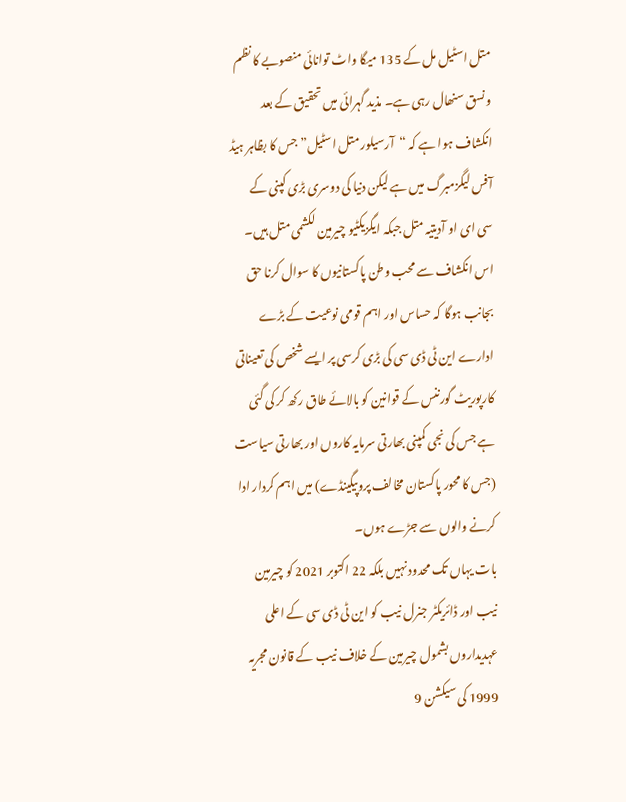متل اسٹیل مل کے 135 میگا واٹ توانائی منصوبے کا نظم و نسق سنھال رہی ہے۔ مذید گہرائی میں تحقیق کے بعد انکشاف ہوا ہے کہ “آرسیلور متل اسٹیل” جس کا بظاہر ہیڈ آفس لیگزمبرگ میں ہے لیکن دنیا کی دوسری بڑی کپنی کے سی ای او آدیتیہ متل جبکہ ایگزیکٹیو چیرمین لکشمی متل ہیں۔ اس انکشاف سے محب وطن پاکستانیوں کا سوال کرنا حق بجانب ہوگا کہ حساس اور اہم قومی نوعیت کے بڑے ادارے این ٹی ڈی سی کی بڑی کرسی پر ایسے شخص کی تعیناتی کارپوریٹ گورننس کے قوانین کو بالائے طاق رکھ کر کی گئی ہے جس کی نجی کمپنی بھارتی سرمایہ کاروں اور بھارتی سیاست (جس کا محور پاکستان مخالف پروپیگینڈے) میں اہم کردار ادا کرنے والوں سے جڑے ہوں۔
بات یہاں تک محدود نہیں بلکہ 22 اکتوبر 2021 کو چیرمین نیب اور ڈائریکٹر جنرل نیب کو این ٹی ڈی سی کے اعلی عہدیداروں بشمول چیرمین کے خلاف نیب کے قانون مجریہ 1999 کی سیکشن 9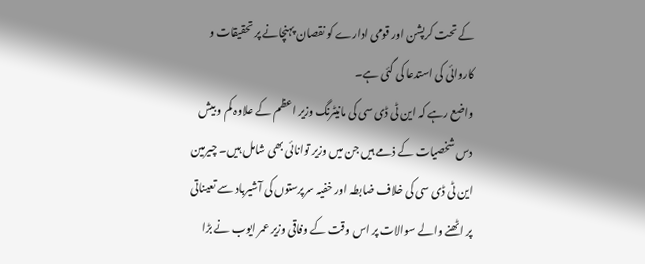کے تحت کرپشن اور قومی ادارے کو نقصان پہنچانے پر تحقیقات و کاروائی کی استدعا کی گئی ہے۔
واضع رہے کہ این ٹی ڈی سی کی مانیٹرنگ وزیر اعظم کے علاوہ کم و بیش دس شخصیات کے ذمے ہیں جن میں وزیر توانائی بھی شامل ہیں۔ چیرمین این ٹی ڈی سی کی خلاف ضابطہ اور خفیہ سرپرستوں کی آشیرباد سے تعیناتی پر اٹھنے والے سوالات پر اس وقت کے وفاقی وزیر عمر ایوب نے بڑا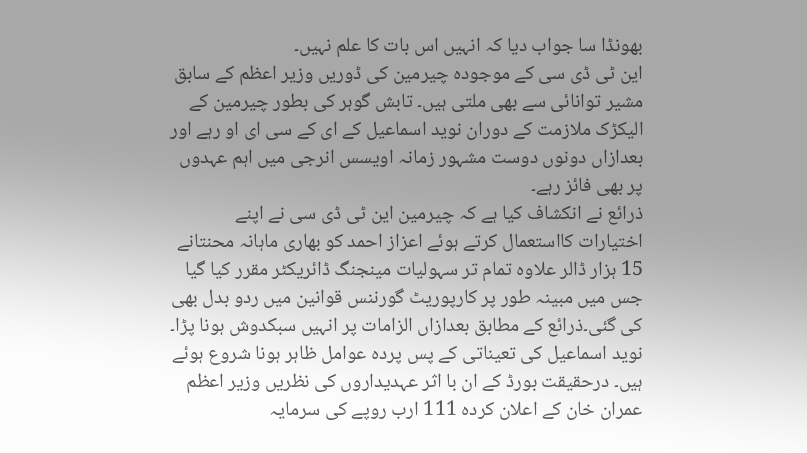بھونڈا سا جواب دیا کہ انہیں اس بات کا علم نہیں۔
این ٹی ڈی سی کے موجودہ چیرمین کی ڈوریں وزیر اعظم کے سابق مشیر توانائی سے بھی ملتی ہیں۔ تابش گوہر کی بطور چیرمین کے الیکڑک ملازمت کے دوران نوید اسماعیل کے ای کے سی ای او رہے اور بعدازاں دونوں دوست مشہور زمانہ اویسس انرجی میں اہم عہدوں پر بھی فائز رہے۔
ذرائع نے انکشاف کیا ہے کہ چیرمین این ٹی ڈی سی نے اپنے اختیارات کااستعمال کرتے ہوئے اعزاز احمد کو بھاری ماہانہ محنتانے 15 ہزار ڈالر علاوہ تمام تر سہولیات مینجنگ ڈائریکٹر مقرر کیا گیا جس میں مبینہ طور پر کارپوریٹ گورننس قوانین میں ردو بدل بھی کی گئی۔ذرائع کے مطابق بعدازاں الزامات پر انہیں سبکدوش ہونا پڑا۔
نوید اسماعیل کی تعیناتی کے پس پردہ عوامل ظاہر ہونا شروع ہوئے ہیں۔ درحقیقت بورڈ کے ان با اثر عہدیداروں کی نظریں وزیر اعظم عمران خان کے اعلان کردہ 111 ارب روپے کی سرمایہ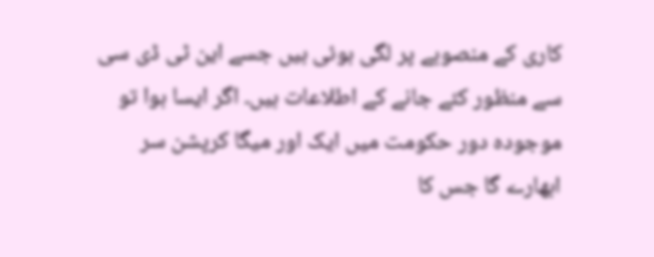کاری کے منصوبے پر لگی ہوئی ہیں جسے این ٹی ڈی سی سے منظور کئے جانے کے اطلاعات ہیں۔ اگر ایسا ہوا تو موجودہ دور حکومت میں ایک اور میگا کرپشن سر ابھارے گا جس کا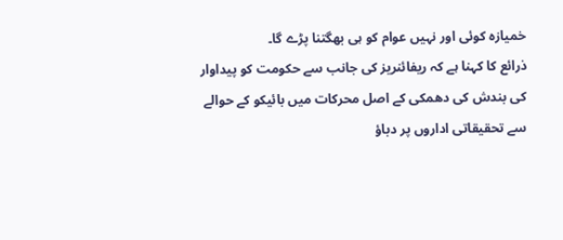خمیازہ کوئی اور نہیں عوام کو ہی بھگتنا پڑے گا۔
ذرائع کا کہنا ہے کہ ریفائنریز کی جانب سے حکومت کو پیداوار کی بندش کی دھمکی کے اصل محرکات میں بائیکو کے حوالے سے تحقیقاتی اداروں پر دباؤ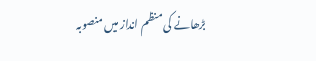بڑھانے کی منظم انداز میں منصوبہ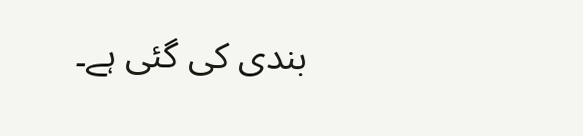بندی کی گئی ہے۔